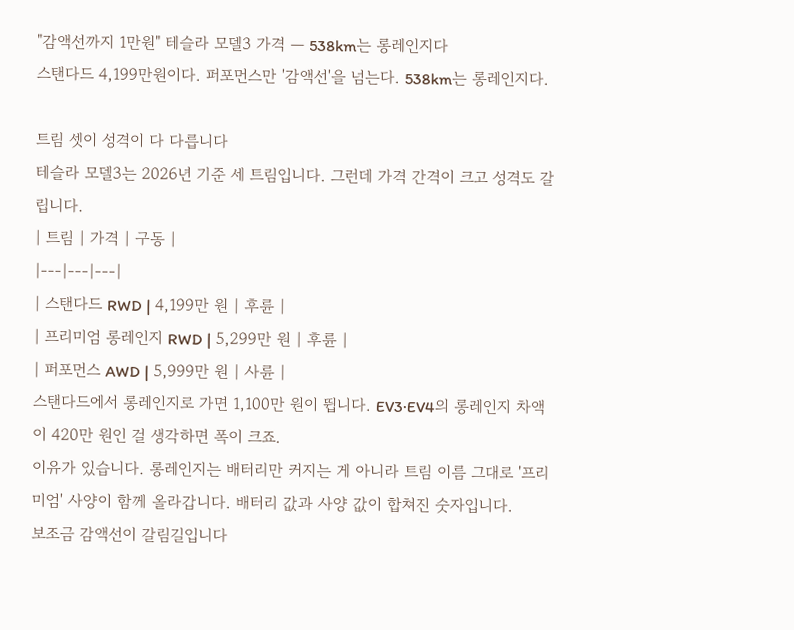"감액선까지 1만원" 테슬라 모델3 가격 — 538km는 롱레인지다
스탠다드 4,199만원이다. 퍼포먼스만 '감액선'을 넘는다. 538km는 롱레인지다.

트림 셋이 성격이 다 다릅니다
테슬라 모델3는 2026년 기준 세 트림입니다. 그런데 가격 간격이 크고 성격도 갈립니다.
| 트림 | 가격 | 구동 |
|---|---|---|
| 스탠다드 RWD | 4,199만 원 | 후륜 |
| 프리미엄 롱레인지 RWD | 5,299만 원 | 후륜 |
| 퍼포먼스 AWD | 5,999만 원 | 사륜 |
스탠다드에서 롱레인지로 가면 1,100만 원이 뜁니다. EV3·EV4의 롱레인지 차액이 420만 원인 걸 생각하면 폭이 크죠.
이유가 있습니다. 롱레인지는 배터리만 커지는 게 아니라 트림 이름 그대로 '프리미엄' 사양이 함께 올라갑니다. 배터리 값과 사양 값이 합쳐진 숫자입니다.
보조금 감액선이 갈림길입니다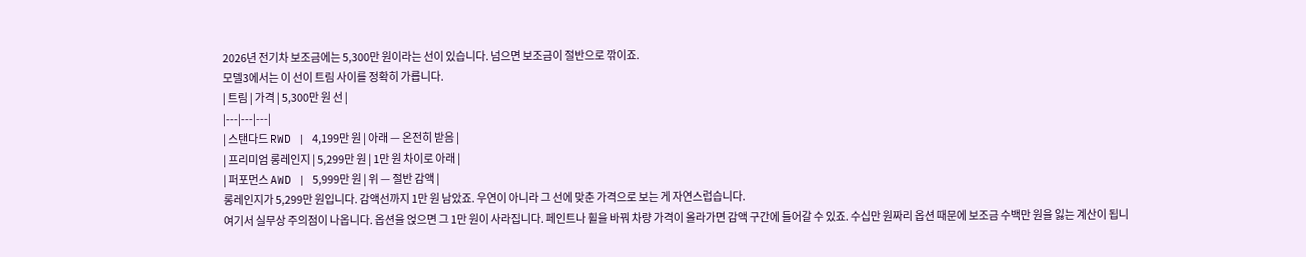2026년 전기차 보조금에는 5,300만 원이라는 선이 있습니다. 넘으면 보조금이 절반으로 깎이죠.
모델3에서는 이 선이 트림 사이를 정확히 가릅니다.
| 트림 | 가격 | 5,300만 원 선 |
|---|---|---|
| 스탠다드 RWD | 4,199만 원 | 아래 — 온전히 받음 |
| 프리미엄 롱레인지 | 5,299만 원 | 1만 원 차이로 아래 |
| 퍼포먼스 AWD | 5,999만 원 | 위 — 절반 감액 |
롱레인지가 5,299만 원입니다. 감액선까지 1만 원 남았죠. 우연이 아니라 그 선에 맞춘 가격으로 보는 게 자연스럽습니다.
여기서 실무상 주의점이 나옵니다. 옵션을 얹으면 그 1만 원이 사라집니다. 페인트나 휠을 바꿔 차량 가격이 올라가면 감액 구간에 들어갈 수 있죠. 수십만 원짜리 옵션 때문에 보조금 수백만 원을 잃는 계산이 됩니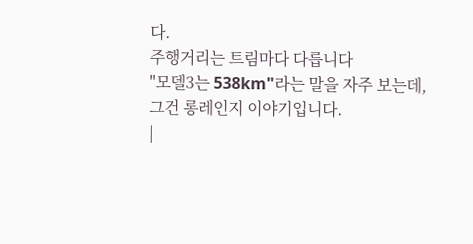다.
주행거리는 트림마다 다릅니다
"모델3는 538km"라는 말을 자주 보는데, 그건 롱레인지 이야기입니다.
|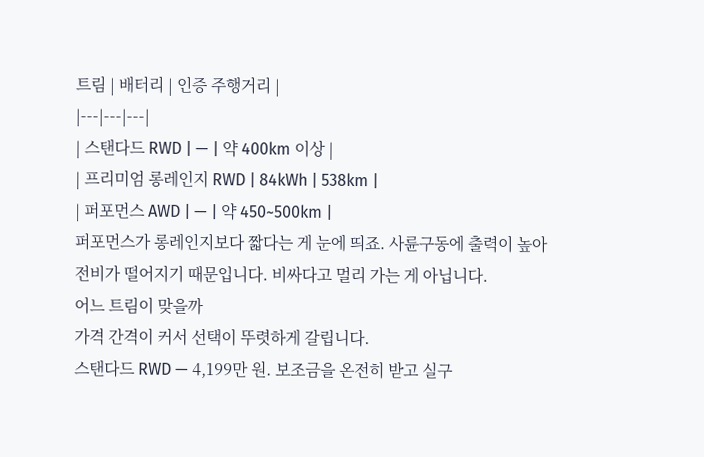트림 | 배터리 | 인증 주행거리 |
|---|---|---|
| 스탠다드 RWD | — | 약 400km 이상 |
| 프리미엄 롱레인지 RWD | 84kWh | 538km |
| 퍼포먼스 AWD | — | 약 450~500km |
퍼포먼스가 롱레인지보다 짧다는 게 눈에 띄죠. 사륜구동에 출력이 높아 전비가 떨어지기 때문입니다. 비싸다고 멀리 가는 게 아닙니다.
어느 트림이 맞을까
가격 간격이 커서 선택이 뚜렷하게 갈립니다.
스탠다드 RWD — 4,199만 원. 보조금을 온전히 받고 실구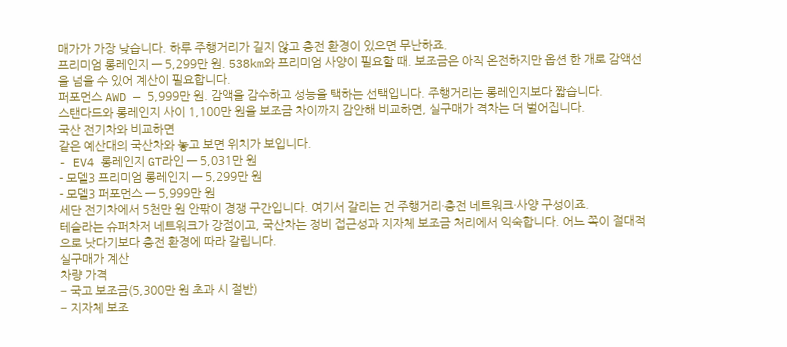매가가 가장 낮습니다. 하루 주행거리가 길지 않고 충전 환경이 있으면 무난하죠.
프리미엄 롱레인지 — 5,299만 원. 538km와 프리미엄 사양이 필요할 때. 보조금은 아직 온전하지만 옵션 한 개로 감액선을 넘을 수 있어 계산이 필요합니다.
퍼포먼스 AWD — 5,999만 원. 감액을 감수하고 성능을 택하는 선택입니다. 주행거리는 롱레인지보다 짧습니다.
스탠다드와 롱레인지 사이 1,100만 원을 보조금 차이까지 감안해 비교하면, 실구매가 격차는 더 벌어집니다.
국산 전기차와 비교하면
같은 예산대의 국산차와 놓고 보면 위치가 보입니다.
- EV4 롱레인지 GT라인 — 5,031만 원
- 모델3 프리미엄 롱레인지 — 5,299만 원
- 모델3 퍼포먼스 — 5,999만 원
세단 전기차에서 5천만 원 안팎이 경쟁 구간입니다. 여기서 갈리는 건 주행거리·충전 네트워크·사양 구성이죠.
테슬라는 슈퍼차저 네트워크가 강점이고, 국산차는 정비 접근성과 지자체 보조금 처리에서 익숙합니다. 어느 쪽이 절대적으로 낫다기보다 충전 환경에 따라 갈립니다.
실구매가 계산
차량 가격
− 국고 보조금(5,300만 원 초과 시 절반)
− 지자체 보조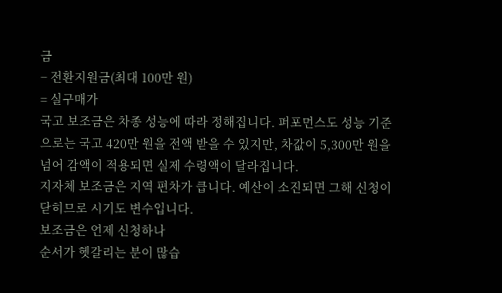금
− 전환지원금(최대 100만 원)
= 실구매가
국고 보조금은 차종 성능에 따라 정해집니다. 퍼포먼스도 성능 기준으로는 국고 420만 원을 전액 받을 수 있지만, 차값이 5,300만 원을 넘어 감액이 적용되면 실제 수령액이 달라집니다.
지자체 보조금은 지역 편차가 큽니다. 예산이 소진되면 그해 신청이 닫히므로 시기도 변수입니다.
보조금은 언제 신청하나
순서가 헷갈리는 분이 많습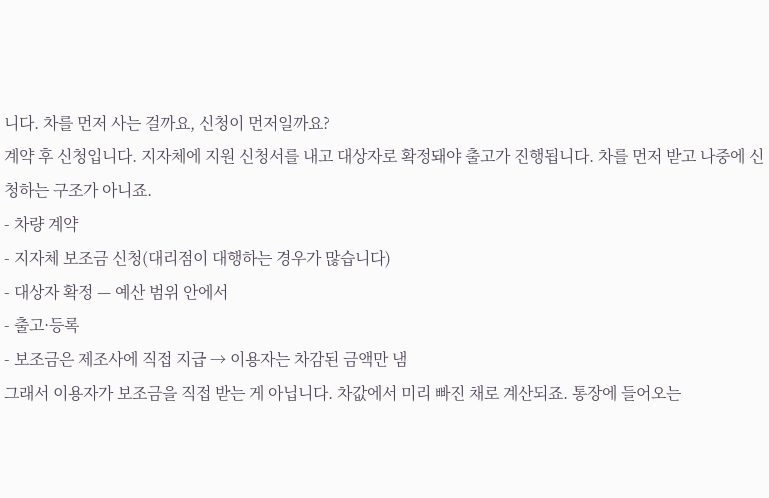니다. 차를 먼저 사는 걸까요, 신청이 먼저일까요?
계약 후 신청입니다. 지자체에 지원 신청서를 내고 대상자로 확정돼야 출고가 진행됩니다. 차를 먼저 받고 나중에 신청하는 구조가 아니죠.
- 차량 계약
- 지자체 보조금 신청(대리점이 대행하는 경우가 많습니다)
- 대상자 확정 — 예산 범위 안에서
- 출고·등록
- 보조금은 제조사에 직접 지급 → 이용자는 차감된 금액만 냄
그래서 이용자가 보조금을 직접 받는 게 아닙니다. 차값에서 미리 빠진 채로 계산되죠. 통장에 들어오는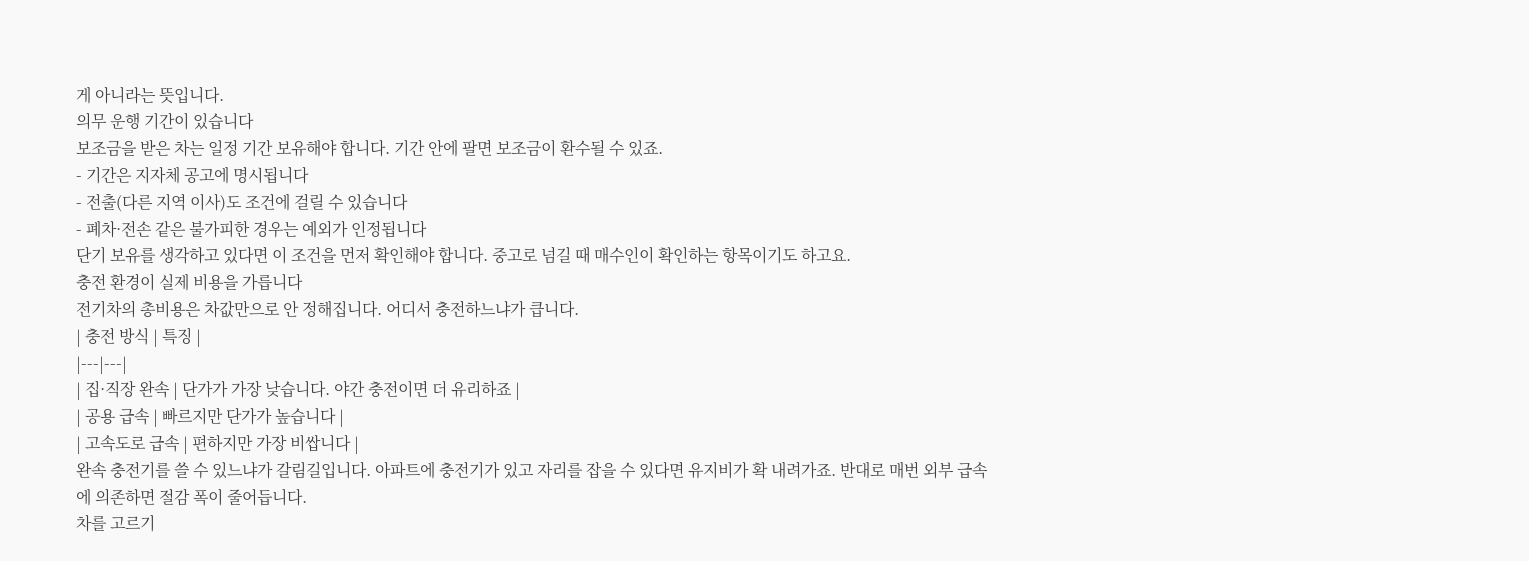게 아니라는 뜻입니다.
의무 운행 기간이 있습니다
보조금을 받은 차는 일정 기간 보유해야 합니다. 기간 안에 팔면 보조금이 환수될 수 있죠.
- 기간은 지자체 공고에 명시됩니다
- 전출(다른 지역 이사)도 조건에 걸릴 수 있습니다
- 폐차·전손 같은 불가피한 경우는 예외가 인정됩니다
단기 보유를 생각하고 있다면 이 조건을 먼저 확인해야 합니다. 중고로 넘길 때 매수인이 확인하는 항목이기도 하고요.
충전 환경이 실제 비용을 가릅니다
전기차의 총비용은 차값만으로 안 정해집니다. 어디서 충전하느냐가 큽니다.
| 충전 방식 | 특징 |
|---|---|
| 집·직장 완속 | 단가가 가장 낮습니다. 야간 충전이면 더 유리하죠 |
| 공용 급속 | 빠르지만 단가가 높습니다 |
| 고속도로 급속 | 편하지만 가장 비쌉니다 |
완속 충전기를 쓸 수 있느냐가 갈림길입니다. 아파트에 충전기가 있고 자리를 잡을 수 있다면 유지비가 확 내려가죠. 반대로 매번 외부 급속에 의존하면 절감 폭이 줄어듭니다.
차를 고르기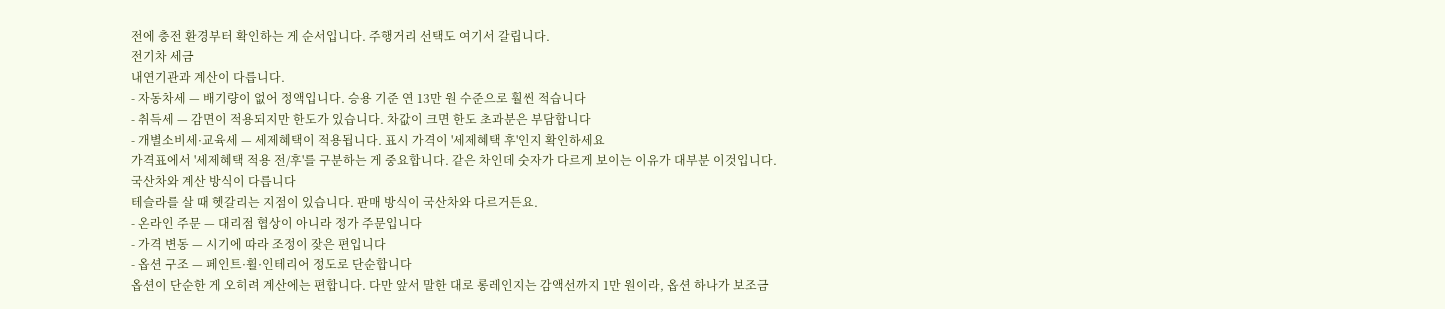전에 충전 환경부터 확인하는 게 순서입니다. 주행거리 선택도 여기서 갈립니다.
전기차 세금
내연기관과 계산이 다릅니다.
- 자동차세 — 배기량이 없어 정액입니다. 승용 기준 연 13만 원 수준으로 훨씬 적습니다
- 취득세 — 감면이 적용되지만 한도가 있습니다. 차값이 크면 한도 초과분은 부담합니다
- 개별소비세·교육세 — 세제혜택이 적용됩니다. 표시 가격이 '세제혜택 후'인지 확인하세요
가격표에서 '세제혜택 적용 전/후'를 구분하는 게 중요합니다. 같은 차인데 숫자가 다르게 보이는 이유가 대부분 이것입니다.
국산차와 계산 방식이 다릅니다
테슬라를 살 때 헷갈리는 지점이 있습니다. 판매 방식이 국산차와 다르거든요.
- 온라인 주문 — 대리점 협상이 아니라 정가 주문입니다
- 가격 변동 — 시기에 따라 조정이 잦은 편입니다
- 옵션 구조 — 페인트·휠·인테리어 정도로 단순합니다
옵션이 단순한 게 오히려 계산에는 편합니다. 다만 앞서 말한 대로 롱레인지는 감액선까지 1만 원이라, 옵션 하나가 보조금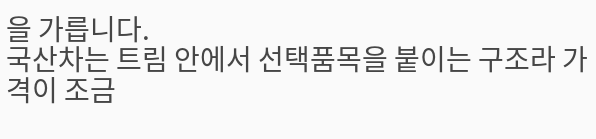을 가릅니다.
국산차는 트림 안에서 선택품목을 붙이는 구조라 가격이 조금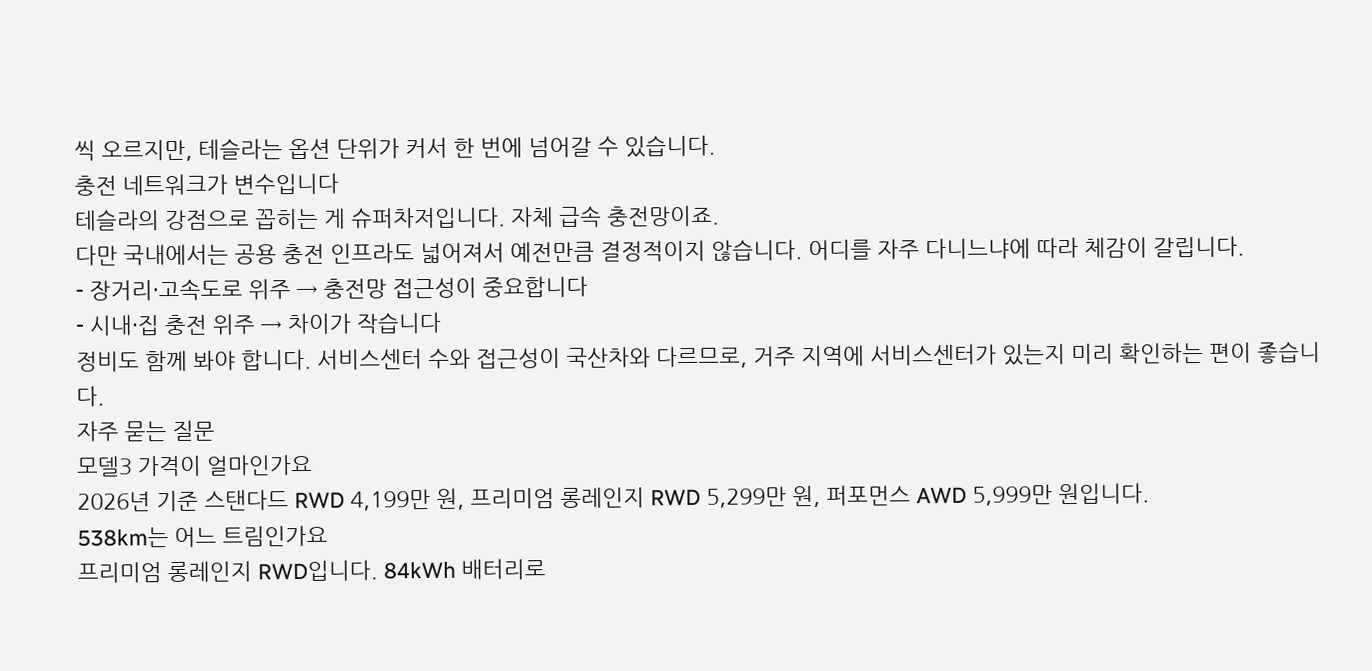씩 오르지만, 테슬라는 옵션 단위가 커서 한 번에 넘어갈 수 있습니다.
충전 네트워크가 변수입니다
테슬라의 강점으로 꼽히는 게 슈퍼차저입니다. 자체 급속 충전망이죠.
다만 국내에서는 공용 충전 인프라도 넓어져서 예전만큼 결정적이지 않습니다. 어디를 자주 다니느냐에 따라 체감이 갈립니다.
- 장거리·고속도로 위주 → 충전망 접근성이 중요합니다
- 시내·집 충전 위주 → 차이가 작습니다
정비도 함께 봐야 합니다. 서비스센터 수와 접근성이 국산차와 다르므로, 거주 지역에 서비스센터가 있는지 미리 확인하는 편이 좋습니다.
자주 묻는 질문
모델3 가격이 얼마인가요
2026년 기준 스탠다드 RWD 4,199만 원, 프리미엄 롱레인지 RWD 5,299만 원, 퍼포먼스 AWD 5,999만 원입니다.
538km는 어느 트림인가요
프리미엄 롱레인지 RWD입니다. 84kWh 배터리로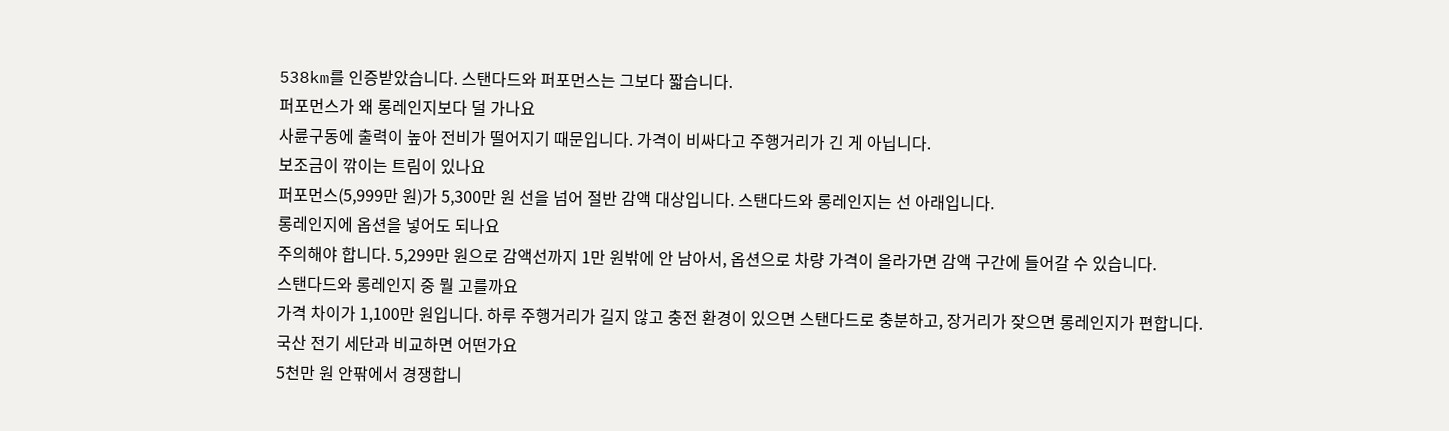538km를 인증받았습니다. 스탠다드와 퍼포먼스는 그보다 짧습니다.
퍼포먼스가 왜 롱레인지보다 덜 가나요
사륜구동에 출력이 높아 전비가 떨어지기 때문입니다. 가격이 비싸다고 주행거리가 긴 게 아닙니다.
보조금이 깎이는 트림이 있나요
퍼포먼스(5,999만 원)가 5,300만 원 선을 넘어 절반 감액 대상입니다. 스탠다드와 롱레인지는 선 아래입니다.
롱레인지에 옵션을 넣어도 되나요
주의해야 합니다. 5,299만 원으로 감액선까지 1만 원밖에 안 남아서, 옵션으로 차량 가격이 올라가면 감액 구간에 들어갈 수 있습니다.
스탠다드와 롱레인지 중 뭘 고를까요
가격 차이가 1,100만 원입니다. 하루 주행거리가 길지 않고 충전 환경이 있으면 스탠다드로 충분하고, 장거리가 잦으면 롱레인지가 편합니다.
국산 전기 세단과 비교하면 어떤가요
5천만 원 안팎에서 경쟁합니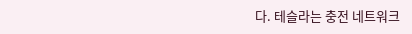다. 테슬라는 충전 네트워크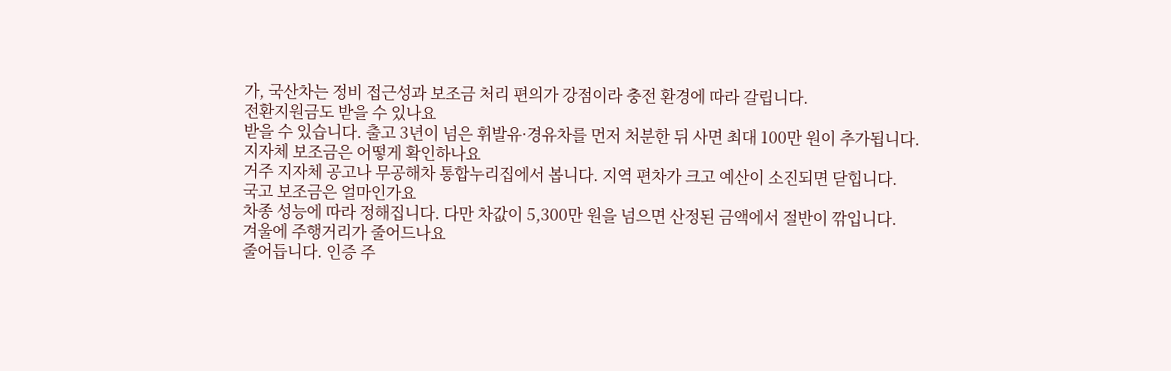가, 국산차는 정비 접근성과 보조금 처리 편의가 강점이라 충전 환경에 따라 갈립니다.
전환지원금도 받을 수 있나요
받을 수 있습니다. 출고 3년이 넘은 휘발유·경유차를 먼저 처분한 뒤 사면 최대 100만 원이 추가됩니다.
지자체 보조금은 어떻게 확인하나요
거주 지자체 공고나 무공해차 통합누리집에서 봅니다. 지역 편차가 크고 예산이 소진되면 닫힙니다.
국고 보조금은 얼마인가요
차종 성능에 따라 정해집니다. 다만 차값이 5,300만 원을 넘으면 산정된 금액에서 절반이 깎입니다.
겨울에 주행거리가 줄어드나요
줄어듭니다. 인증 주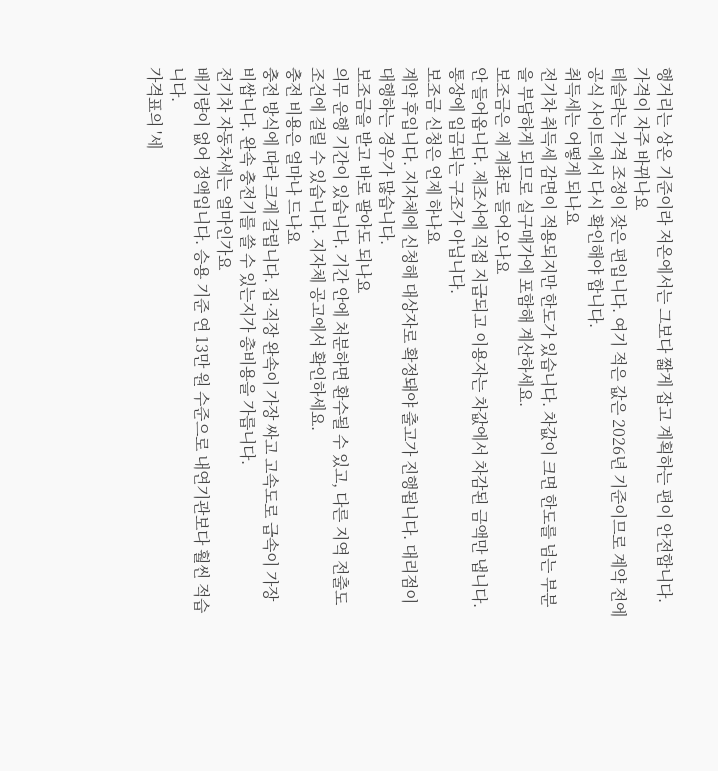행거리는 상온 기준이라 저온에서는 그보다 짧게 잡고 계획하는 편이 안전합니다.
가격이 자주 바뀌나요
테슬라는 가격 조정이 잦은 편입니다. 여기 적은 값은 2026년 기준이므로 계약 전에 공식 사이트에서 다시 확인해야 합니다.
취득세는 어떻게 되나요
전기차 취득세 감면이 적용되지만 한도가 있습니다. 차값이 크면 한도를 넘는 부분을 부담하게 되므로 실구매가에 포함해 계산하세요.
보조금은 제 계좌로 들어오나요
안 들어옵니다. 제조사에 직접 지급되고 이용자는 차값에서 차감된 금액만 냅니다. 통장에 입금되는 구조가 아닙니다.
보조금 신청은 언제 하나요
계약 후입니다. 지자체에 신청해 대상자로 확정돼야 출고가 진행됩니다. 대리점이 대행하는 경우가 많습니다.
보조금을 받고 바로 팔아도 되나요
의무 운행 기간이 있습니다. 기간 안에 처분하면 환수될 수 있고, 다른 지역 전출도 조건에 걸릴 수 있습니다. 지자체 공고에서 확인하세요.
충전 비용은 얼마나 드나요
충전 방식에 따라 크게 갈립니다. 집·직장 완속이 가장 싸고 고속도로 급속이 가장 비쌉니다. 완속 충전기를 쓸 수 있는지가 총비용을 가릅니다.
전기차 자동차세는 얼마인가요
배기량이 없어 정액입니다. 승용 기준 연 13만 원 수준으로 내연기관보다 훨씬 적습니다.
가격표의 '세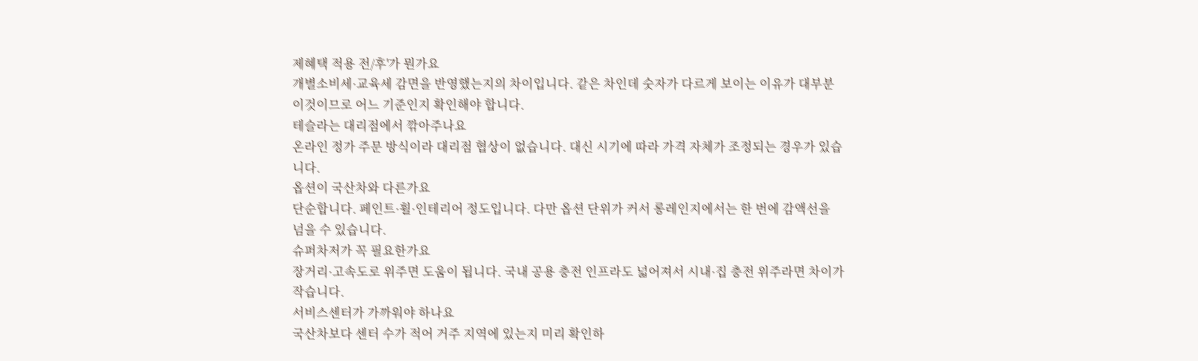제혜택 적용 전/후'가 뭔가요
개별소비세·교육세 감면을 반영했는지의 차이입니다. 같은 차인데 숫자가 다르게 보이는 이유가 대부분 이것이므로 어느 기준인지 확인해야 합니다.
테슬라는 대리점에서 깎아주나요
온라인 정가 주문 방식이라 대리점 협상이 없습니다. 대신 시기에 따라 가격 자체가 조정되는 경우가 있습니다.
옵션이 국산차와 다른가요
단순합니다. 페인트·휠·인테리어 정도입니다. 다만 옵션 단위가 커서 롱레인지에서는 한 번에 감액선을 넘을 수 있습니다.
슈퍼차저가 꼭 필요한가요
장거리·고속도로 위주면 도움이 됩니다. 국내 공용 충전 인프라도 넓어져서 시내·집 충전 위주라면 차이가 작습니다.
서비스센터가 가까워야 하나요
국산차보다 센터 수가 적어 거주 지역에 있는지 미리 확인하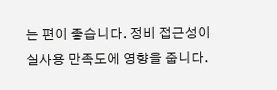는 편이 좋습니다. 정비 접근성이 실사용 만족도에 영향을 줍니다.